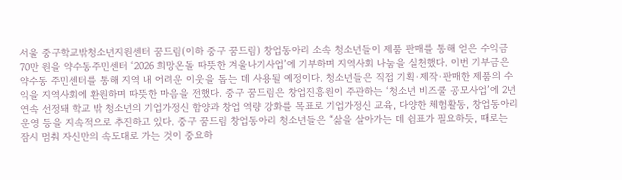서울 중구학교밖청소년지원센터 꿈드림(이하 중구 꿈드림) 창업동아리 소속 청소년들이 제품 판매를 통해 얻은 수익금 70만 원을 약수동주민센터 ‘2026 희망온돌 따뜻한 겨울나기사업’에 기부하며 지역사회 나눔을 실천했다. 이번 기부금은 약수동 주민센터를 통해 지역 내 어려운 이웃을 돕는 데 사용될 예정이다. 청소년들은 직접 기획·제작·판매한 제품의 수익을 지역사회에 환원하며 따뜻한 마음을 전했다. 중구 꿈드림은 창업진흥원이 주관하는 ‘청소년 비즈쿨 공모사업’에 2년 연속 선정돼 학교 밖 청소년의 기업가정신 함양과 창업 역량 강화를 목표로 기업가정신 교육, 다양한 체험활동, 창업동아리 운영 등을 지속적으로 추진하고 있다. 중구 꿈드림 창업동아리 청소년들은 “삶을 살아가는 데 쉼표가 필요하듯, 때로는 잠시 멈춰 자신만의 속도대로 가는 것이 중요하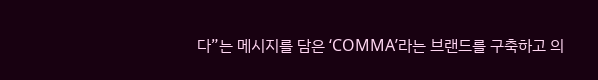다”는 메시지를 담은 ‘COMMA’라는 브랜드를 구축하고 의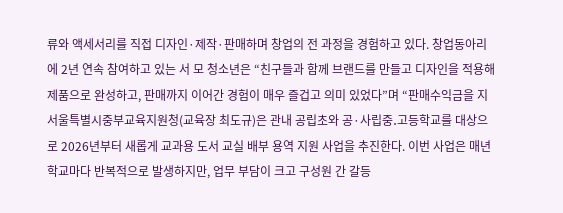류와 액세서리를 직접 디자인·제작·판매하며 창업의 전 과정을 경험하고 있다. 창업동아리에 2년 연속 참여하고 있는 서 모 청소년은 “친구들과 함께 브랜드를 만들고 디자인을 적용해 제품으로 완성하고, 판매까지 이어간 경험이 매우 즐겁고 의미 있었다”며 “판매수익금을 지
서울특별시중부교육지원청(교육장 최도규)은 관내 공립초와 공·사립중․고등학교를 대상으로 2026년부터 새롭게 교과용 도서 교실 배부 용역 지원 사업을 추진한다. 이번 사업은 매년 학교마다 반복적으로 발생하지만, 업무 부담이 크고 구성원 간 갈등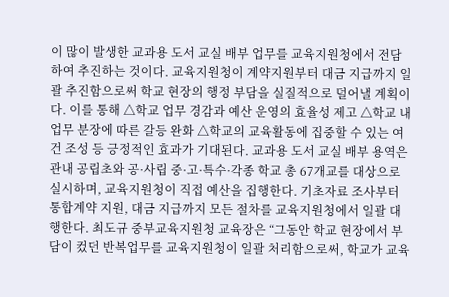이 많이 발생한 교과용 도서 교실 배부 업무를 교육지원청에서 전담하여 추진하는 것이다. 교육지원청이 계약지원부터 대금 지급까지 일괄 추진함으로써 학교 현장의 행정 부담을 실질적으로 덜어낼 계획이다. 이를 통해 △학교 업무 경감과 예산 운영의 효율성 제고 △학교 내 업무 분장에 따른 갈등 완화 △학교의 교육활동에 집중할 수 있는 여건 조성 등 긍정적인 효과가 기대된다. 교과용 도서 교실 배부 용역은 관내 공립초와 공·사립 중·고·특수·각종 학교 총 67개교를 대상으로 실시하며, 교육지원청이 직접 예산을 집행한다. 기초자료 조사부터 통합계약 지원, 대금 지급까지 모든 절차를 교육지원청에서 일괄 대행한다. 최도규 중부교육지원청 교육장은 “그동안 학교 현장에서 부담이 컸던 반복업무를 교육지원청이 일괄 처리함으로써, 학교가 교육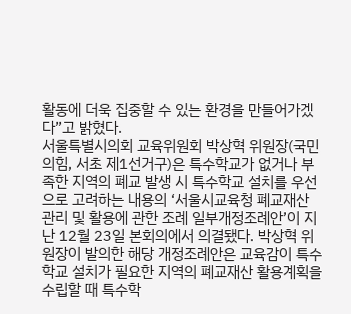활동에 더욱 집중할 수 있는 환경을 만들어가겠다”고 밝혔다.
서울특별시의회 교육위원회 박상혁 위원장(국민의힘, 서초 제1선거구)은 특수학교가 없거나 부족한 지역의 폐교 발생 시 특수학교 설치를 우선으로 고려하는 내용의 ‘서울시교육청 폐교재산 관리 및 활용에 관한 조례 일부개정조례안’이 지난 12월 23일 본회의에서 의결됐다. 박상혁 위원장이 발의한 해당 개정조례안은 교육감이 특수학교 설치가 필요한 지역의 폐교재산 활용계획을 수립할 때 특수학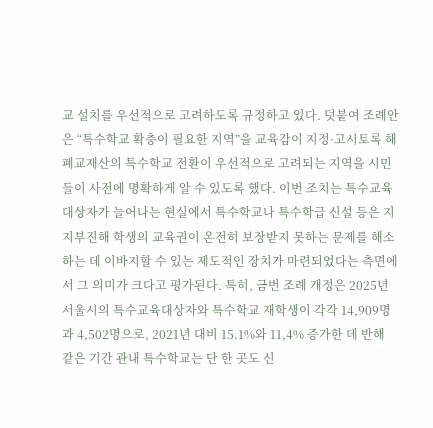교 설치를 우선적으로 고려하도록 규정하고 있다. 덧붙여 조례안은 “특수학교 확충이 필요한 지역”을 교육감이 지정·고시토록 해 폐교재산의 특수학교 전환이 우선적으로 고려되는 지역을 시민들이 사전에 명확하게 알 수 있도록 했다. 이번 조치는 특수교육대상자가 늘어나는 현실에서 특수학교나 특수학급 신설 등은 지지부진해 학생의 교육권이 온전히 보장받지 못하는 문제를 해소하는 데 이바지할 수 있는 제도적인 장치가 마련되었다는 측면에서 그 의미가 크다고 평가된다. 특히, 금번 조례 개정은 2025년 서울시의 특수교육대상자와 특수학교 재학생이 각각 14,909명과 4,502명으로, 2021년 대비 15.1%와 11,4% 증가한 데 반해 같은 기간 관내 특수학교는 단 한 곳도 신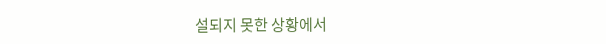설되지 못한 상황에서